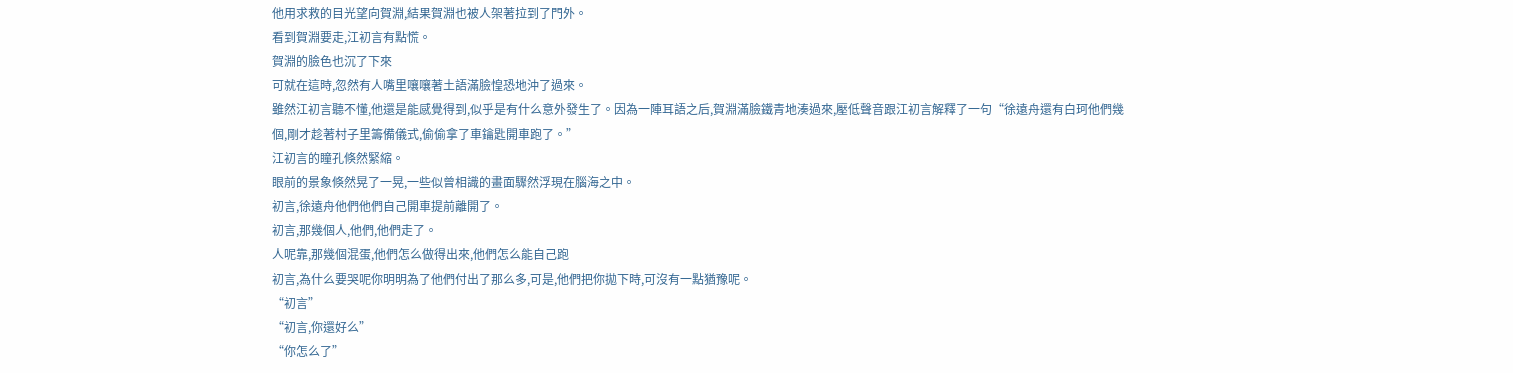他用求救的目光望向賀淵,結果賀淵也被人架著拉到了門外。
看到賀淵要走,江初言有點慌。
賀淵的臉色也沉了下來
可就在這時,忽然有人嘴里嚷嚷著土語滿臉惶恐地沖了過來。
雖然江初言聽不懂,他還是能感覺得到,似乎是有什么意外發生了。因為一陣耳語之后,賀淵滿臉鐵青地湊過來,壓低聲音跟江初言解釋了一句“徐遠舟還有白珂他們幾個,剛才趁著村子里籌備儀式,偷偷拿了車鑰匙開車跑了。”
江初言的瞳孔倏然緊縮。
眼前的景象倏然晃了一晃,一些似曾相識的畫面驟然浮現在腦海之中。
初言,徐遠舟他們他們自己開車提前離開了。
初言,那幾個人,他們,他們走了。
人呢靠,那幾個混蛋,他們怎么做得出來,他們怎么能自己跑
初言,為什么要哭呢你明明為了他們付出了那么多,可是,他們把你拋下時,可沒有一點猶豫呢。
“初言”
“初言,你還好么”
“你怎么了”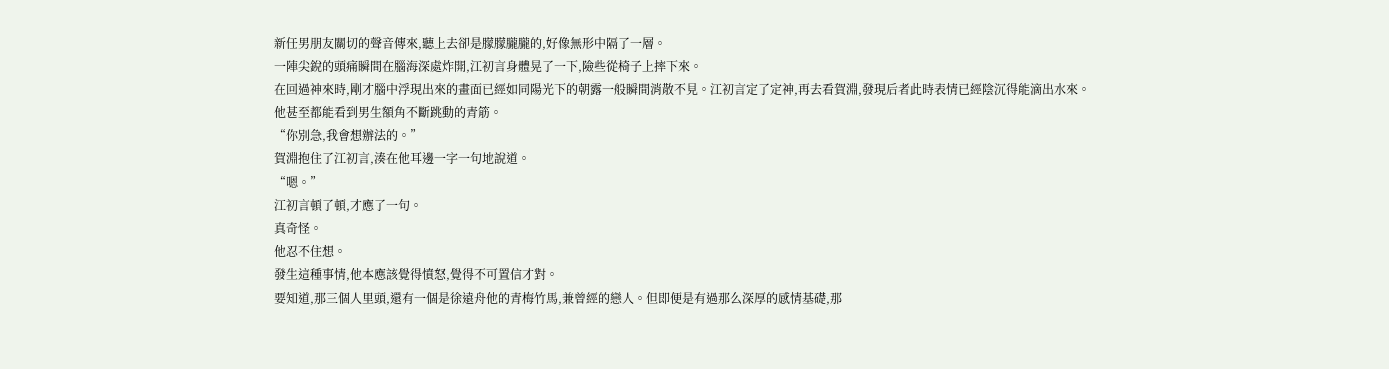新任男朋友關切的聲音傳來,聽上去卻是朦朦朧朧的,好像無形中隔了一層。
一陣尖銳的頭痛瞬間在腦海深處炸開,江初言身體晃了一下,險些從椅子上摔下來。
在回過神來時,剛才腦中浮現出來的畫面已經如同陽光下的朝露一般瞬間消散不見。江初言定了定神,再去看賀淵,發現后者此時表情已經陰沉得能滴出水來。
他甚至都能看到男生額角不斷跳動的青筋。
“你別急,我會想辦法的。”
賀淵抱住了江初言,湊在他耳邊一字一句地說道。
“嗯。”
江初言頓了頓,才應了一句。
真奇怪。
他忍不住想。
發生這種事情,他本應該覺得憤怒,覺得不可置信才對。
要知道,那三個人里頭,還有一個是徐遠舟他的青梅竹馬,兼曾經的戀人。但即便是有過那么深厚的感情基礎,那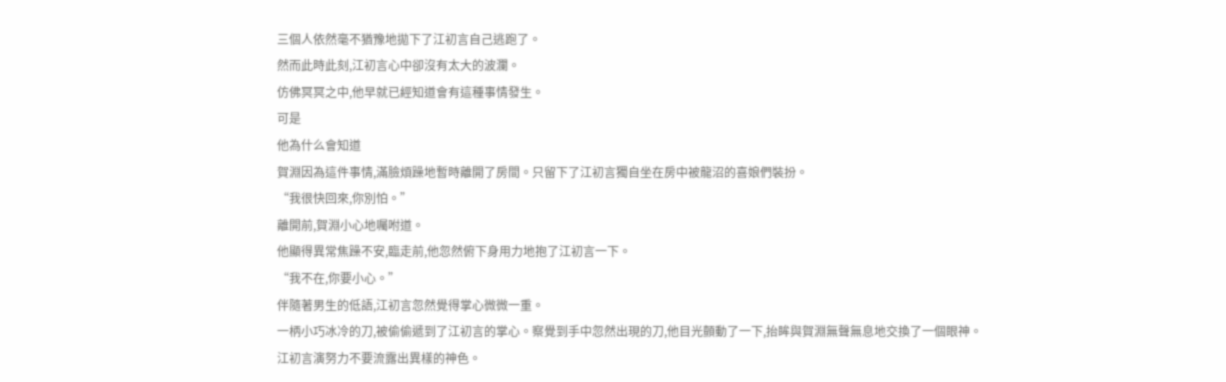三個人依然毫不猶豫地拋下了江初言自己逃跑了。
然而此時此刻,江初言心中卻沒有太大的波瀾。
仿佛冥冥之中,他早就已經知道會有這種事情發生。
可是
他為什么會知道
賀淵因為這件事情,滿臉煩躁地暫時離開了房間。只留下了江初言獨自坐在房中被龍沼的喜娘們裝扮。
“我很快回來,你別怕。”
離開前,賀淵小心地囑咐道。
他顯得異常焦躁不安,臨走前,他忽然俯下身用力地抱了江初言一下。
“我不在,你要小心。”
伴隨著男生的低語,江初言忽然覺得掌心微微一重。
一柄小巧冰冷的刀,被偷偷遞到了江初言的掌心。察覺到手中忽然出現的刀,他目光顫動了一下,抬眸與賀淵無聲無息地交換了一個眼神。
江初言演努力不要流露出異樣的神色。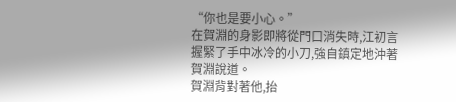“你也是要小心。”
在賀淵的身影即將從門口消失時,江初言握緊了手中冰冷的小刀,強自鎮定地沖著賀淵說道。
賀淵背對著他,抬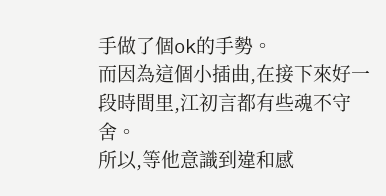手做了個ok的手勢。
而因為這個小插曲,在接下來好一段時間里,江初言都有些魂不守舍。
所以,等他意識到違和感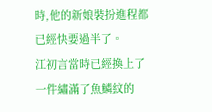時,他的新娘裝扮進程都已經快要過半了。
江初言當時已經換上了一件繡滿了魚鱗紋的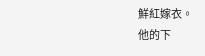鮮紅嫁衣。
他的下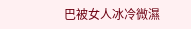巴被女人冰冷微濕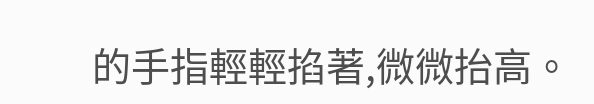的手指輕輕掐著,微微抬高。